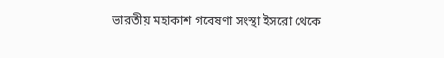ভারতীয় মহাকাশ গবেষণা সংস্থা ইসরো থেকে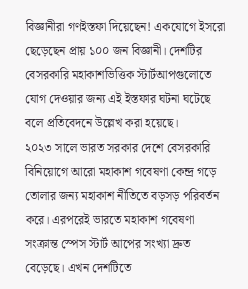বিজ্ঞানীরা গণইস্তফা দিয়েছেন! একযোগে ইসরো ছেড়েছেন প্রায় ১০০ জন বিজ্ঞানী। দেশটির বেসরকারি মহাকাশভিত্তিক স্টার্টআপগুলোতে যোগ দেওয়ার জন্য এই ইস্তফার ঘটনা ঘটেছে বলে প্রতিবেদনে উল্লেখ করা হয়েছে।
২০২৩ সালে ভারত সরকার দেশে বেসরকারি বিনিয়োগে আরো মহাকাশ গবেষণা কেন্দ্র গড়ে তোলার জন্য মহাকাশ নীতিতে বড়সড় পরিবর্তন করে। এরপরেই ভারতে মহাকাশ গবেষণা সংক্রান্ত স্পেস স্টার্ট আপের সংখ্যা দ্রুত বেড়েছে। এখন দেশটিতে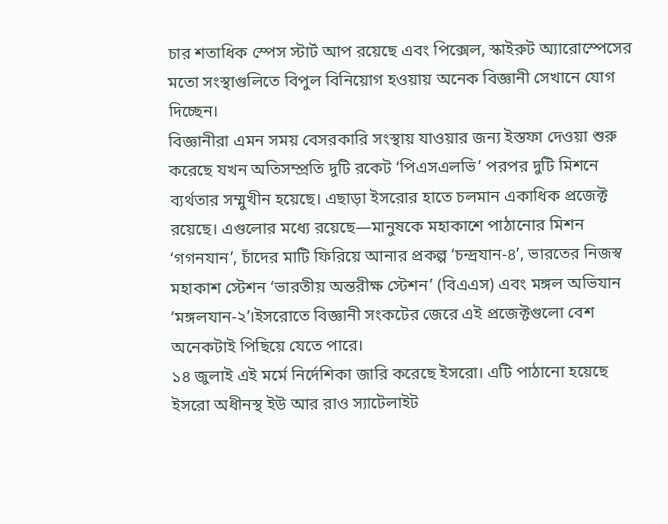চার শতাধিক স্পেস স্টার্ট আপ রয়েছে এবং পিক্সেল, স্কাইরুট অ্যারোস্পেসের মতো সংস্থাগুলিতে বিপুল বিনিয়োগ হওয়ায় অনেক বিজ্ঞানী সেখানে যোগ দিচ্ছেন।
বিজ্ঞানীরা এমন সময় বেসরকারি সংস্থায় যাওয়ার জন্য ইস্তফা দেওয়া শুরু করেছে যখন অতিসম্প্রতি দুটি রকেট ‘পিএসএলভি’ পরপর দুটি মিশনে ব্যর্থতার সম্মুখীন হয়েছে। এছাড়া ইসরোর হাতে চলমান একাধিক প্রজেক্ট রয়েছে। এগুলোর মধ্যে রয়েছে—মানুষকে মহাকাশে পাঠানোর মিশন ‘গগনযান’, চাঁদের মাটি ফিরিয়ে আনার প্রকল্প ‘চন্দ্রযান-৪’, ভারতের নিজস্ব মহাকাশ স্টেশন ‘ভারতীয় অন্তরীক্ষ স্টেশন’ (বিএএস) এবং মঙ্গল অভিযান ‘মঙ্গলযান-২’।ইসরোতে বিজ্ঞানী সংকটের জেরে এই প্রজেক্টগুলো বেশ অনেকটাই পিছিয়ে যেতে পারে।
১৪ জুলাই এই মর্মে নির্দেশিকা জারি করেছে ইসরো। এটি পাঠানো হয়েছে ইসরো অধীনস্থ ইউ আর রাও স্যাটেলাইট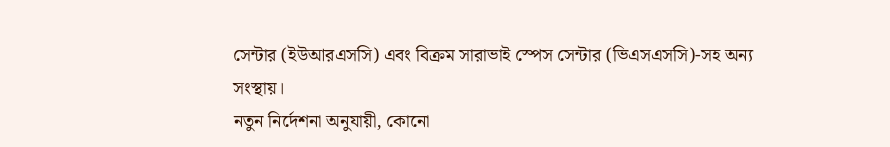সেন্টার (ইউআরএসসি) এবং বিক্রম সারাভাই স্পেস সেন্টার (ভিএসএসসি)-সহ অন্য সংস্থায়।
নতুন নির্দেশনা অনুযায়ী, কোনো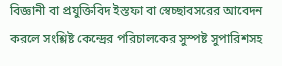বিজ্ঞানী বা প্রযুক্তিবিদ ইস্তফা বা স্বেচ্ছাবসরের আবেদন করলে সংশ্লিষ্ট কেন্দ্রের পরিচালকের সুস্পষ্ট সুপারিশসহ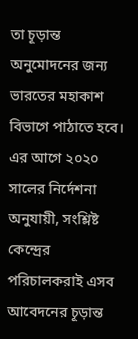তা চূড়ান্ত অনুমোদনের জন্য ভারতের মহাকাশ বিভাগে পাঠাতে হবে। এর আগে ২০২০ সালের নির্দেশনা অনুযায়ী, সংশ্লিষ্ট কেন্দ্রের পরিচালকরাই এসব আবেদনের চূড়ান্ত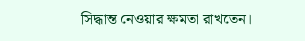সিদ্ধান্ত নেওয়ার ক্ষমতা রাখতেন।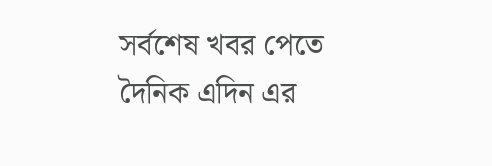সর্বশেষ খবর পেতে দৈনিক এদিন এর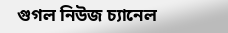গুগল নিউজ চ্যানেল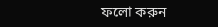ফলো করুন